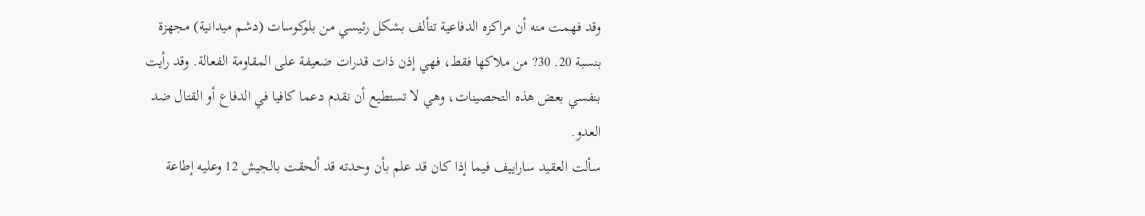وقد فهمت منه أن مراكزه الدفاعية تتألف بشكل رئيسي من بلوكوسات (دشم ميدانية) مجهزة بنسبة 20. 30? من ملاكها فقط، فهي إذن ذات قدرات ضعيفة على المقاومة الفعالة. وقد رأيت بنفسي بعض هذه التحصينات، وهي لا تستطيع أن نقدم دعما كافيا في الدفاع أو القتال ضد العدو.
سألت العقيد ساراييف فيما إذا كان قد علم بأن وحدته قد ألحقت بالجيش 12 وعليه إطاعة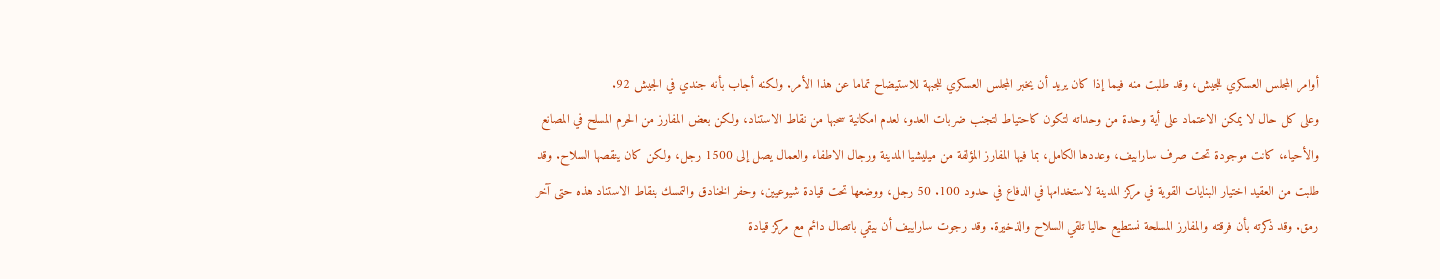أوامر المجلس العسكري للجيش، وقد طلبت منه فيما إذا كان يريد أن يخبر المجلس العسكري للجبهة للاستيضاح تماما عن هذا الأمر. ولكنه أجاب بأنه جندي في الجيش 92.
وعلى كل حال لا يمكن الاعتماد على أية وحدة من وحداته لتكون كاحتياط لتجنب ضربات العدو، لعدم امكانية سحبها من نقاط الاستناد، ولكن بعض المفارز من الحرم المسلح في المصانع والأحياء، كانت موجودة تحت صرف سارابيف، وعددها الكامل، بما فيها المفارز المؤلفة من ميليشيا المدينة ورجال الاطفاء والعمال يصل إلى 1500 رجل، ولكن كان ينقصها السلاح. وقد طلبت من العقيد اختيار البنايات القوية في مركز المدينة لاستخدامها في الدفاع في حدود 100. 50 رجل، ووضعها تحت قيادة شيوعيين، وحفر الخنادق والتمسك بنقاط الاستناد هذه حتى آخر رمق. وقد ذكرته بأن فرقته والمفارز المسلحة نستطيع حاليا تلقي السلاح والذخيرة. وقد رجوت ساراييف أن بيقي باتصال دائم مع مركز قيادة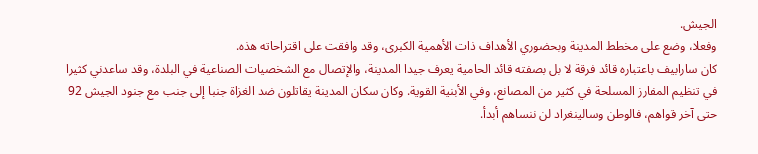الجيش.
وفعلا، وضع على مخطط المدينة وبحضوري الأهداف ذات الأهمية الكبرى، وقد وافقت على اقتراحاته هذه.
كان سارابيف باعتباره قائد فرقة لا بل بصفته قائد الحامية يعرف جيدا المدينة، والإتصال مع الشخصيات الصناعية في البلدة، وقد ساعدني كثيرا في تنظيم المفارز المسلحة في كثير من المصانع، وفي الأبنية القوية. وكان سكان المدينة يقاتلون ضد الغزاة جنبا إلى جنب مع جنود الجيش 92 حتى آخر قواهم، فالوطن وسالينغراد لن ننساهم أبدأ.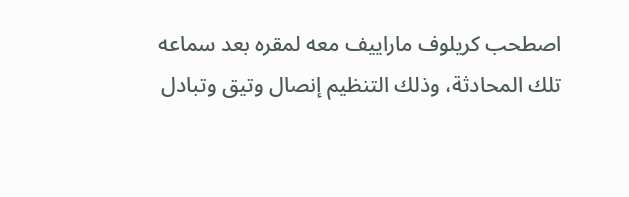اصطحب كريلوف ماراييف معه لمقره بعد سماعه تلك المحادثة، وذلك التنظيم إنصال وتيق وتبادل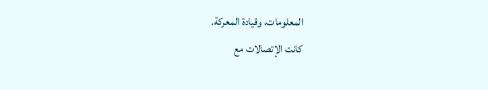المعلومات، وقيادة المعركة.
كانت الإتصالات مع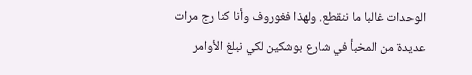الوحدات غالبا ما ننقطع. ولهذا فغوروف وأنا كنا رج مرات عديدة من المخبأ في شارع بوشكين لكي نبلغ الأوامر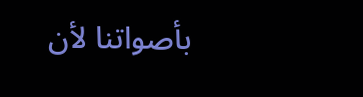بأصواتنا لأن